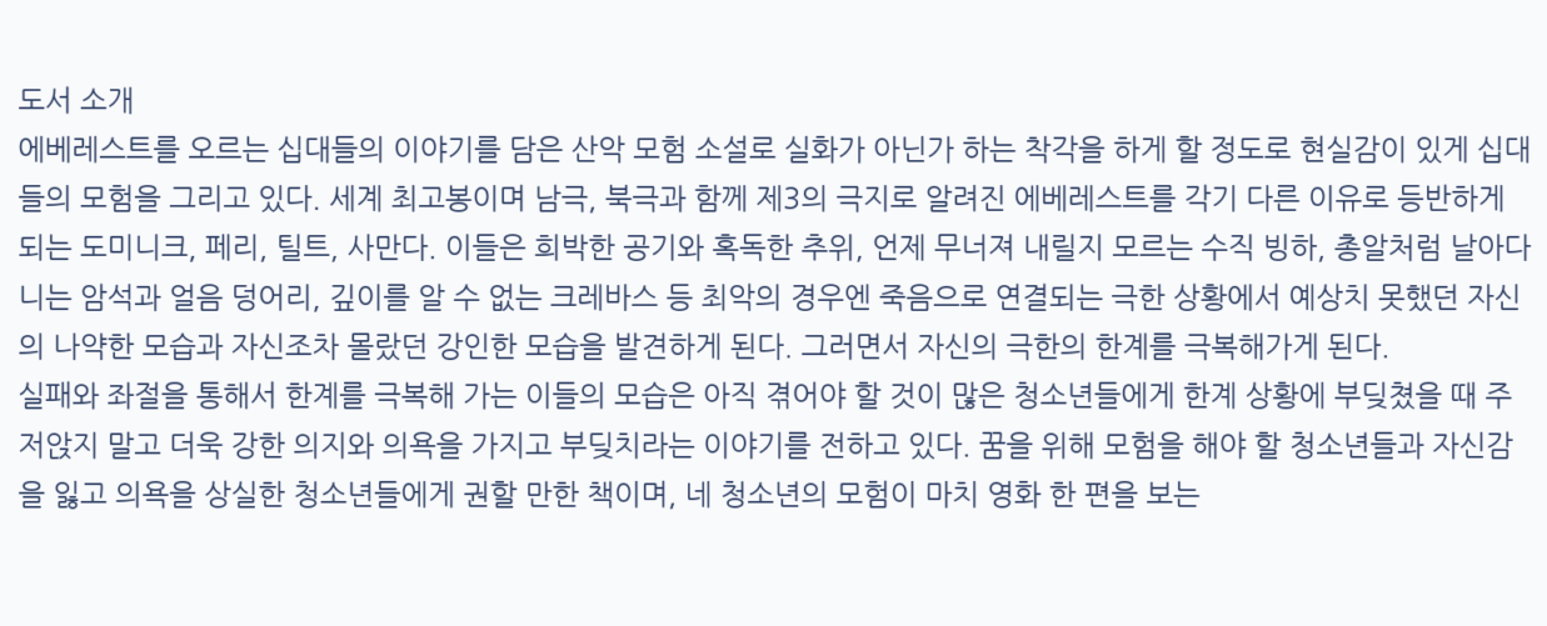도서 소개
에베레스트를 오르는 십대들의 이야기를 담은 산악 모험 소설로 실화가 아닌가 하는 착각을 하게 할 정도로 현실감이 있게 십대들의 모험을 그리고 있다. 세계 최고봉이며 남극, 북극과 함께 제3의 극지로 알려진 에베레스트를 각기 다른 이유로 등반하게 되는 도미니크, 페리, 틸트, 사만다. 이들은 희박한 공기와 혹독한 추위, 언제 무너져 내릴지 모르는 수직 빙하, 총알처럼 날아다니는 암석과 얼음 덩어리, 깊이를 알 수 없는 크레바스 등 최악의 경우엔 죽음으로 연결되는 극한 상황에서 예상치 못했던 자신의 나약한 모습과 자신조차 몰랐던 강인한 모습을 발견하게 된다. 그러면서 자신의 극한의 한계를 극복해가게 된다.
실패와 좌절을 통해서 한계를 극복해 가는 이들의 모습은 아직 겪어야 할 것이 많은 청소년들에게 한계 상황에 부딪쳤을 때 주저앉지 말고 더욱 강한 의지와 의욕을 가지고 부딪치라는 이야기를 전하고 있다. 꿈을 위해 모험을 해야 할 청소년들과 자신감을 잃고 의욕을 상실한 청소년들에게 권할 만한 책이며, 네 청소년의 모험이 마치 영화 한 편을 보는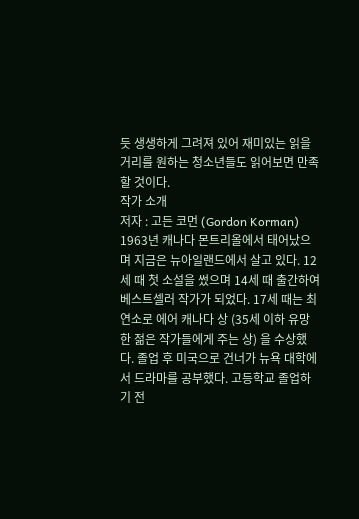듯 생생하게 그려져 있어 재미있는 읽을거리를 원하는 청소년들도 읽어보면 만족할 것이다.
작가 소개
저자 : 고든 코먼 (Gordon Korman)
1963년 캐나다 몬트리올에서 태어났으며 지금은 뉴아일랜드에서 살고 있다. 12세 때 첫 소설을 썼으며 14세 때 출간하여 베스트셀러 작가가 되었다. 17세 때는 최연소로 에어 캐나다 상 (35세 이하 유망한 젊은 작가들에게 주는 상) 을 수상했다. 졸업 후 미국으로 건너가 뉴욕 대학에서 드라마를 공부했다. 고등학교 졸업하기 전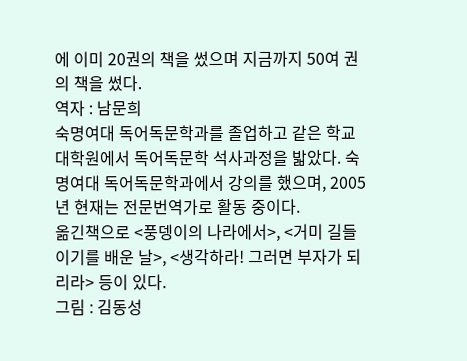에 이미 20권의 책을 썼으며 지금까지 50여 권의 책을 썼다.
역자 : 남문희
숙명여대 독어독문학과를 졸업하고 같은 학교 대학원에서 독어독문학 석사과정을 밟았다. 숙명여대 독어독문학과에서 강의를 했으며, 2005년 현재는 전문번역가로 활동 중이다.
옮긴책으로 <풍뎅이의 나라에서>, <거미 길들이기를 배운 날>, <생각하라! 그러면 부자가 되리라> 등이 있다.
그림 : 김동성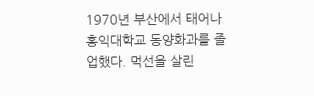1970년 부산에서 태어나 홍익대학교 동양화과를 졸업했다. 먹선을 살린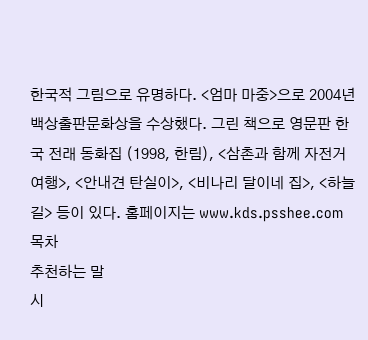한국적 그림으로 유명하다. <엄마 마중>으로 2004년 백상출판문화상을 수상했다. 그린 책으로 영문판 한국 전래 동화집 (1998, 한림), <삼촌과 함께 자전거 여행>, <안내견 탄실이>, <비나리 달이네 집>, <하늘길> 등이 있다. 홈페이지는 www.kds.psshee.com
목차
추천하는 말
시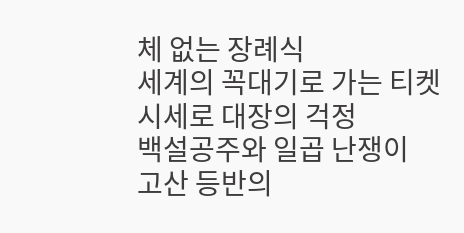체 없는 장례식
세계의 꼭대기로 가는 티켓
시세로 대장의 걱정
백설공주와 일곱 난쟁이
고산 등반의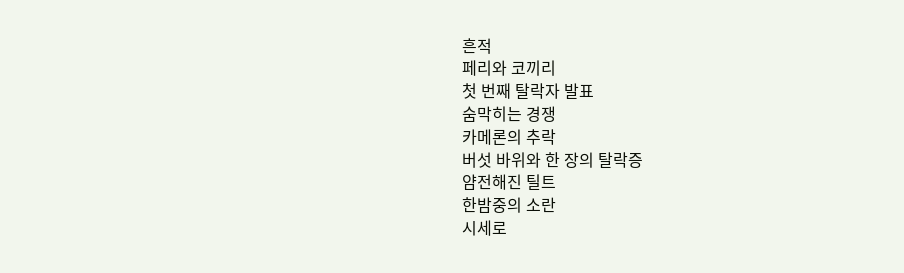흔적
페리와 코끼리
첫 번째 탈락자 발표
숨막히는 경쟁
카메론의 추락
버섯 바위와 한 장의 탈락증
얌전해진 틸트
한밤중의 소란
시세로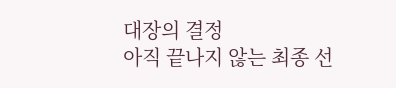대장의 결정
아직 끝나지 않는 최종 선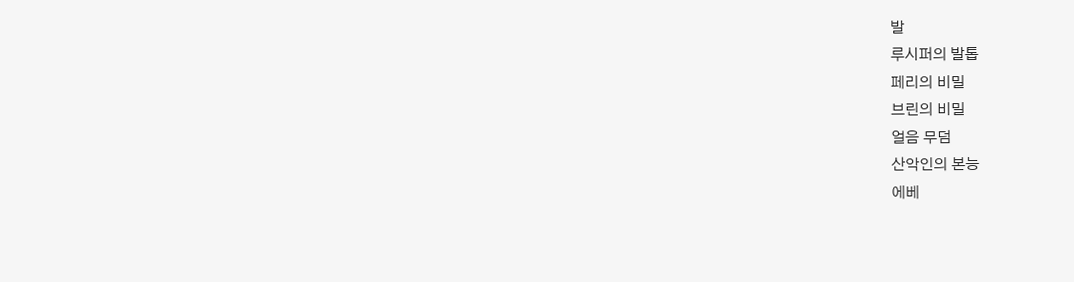발
루시퍼의 발톱
페리의 비밀
브린의 비밀
얼음 무덤
산악인의 본능
에베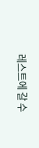레스트에 갈 수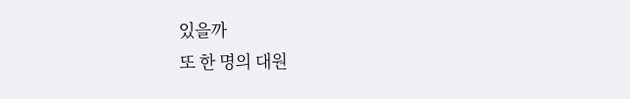있을까
또 한 명의 대원